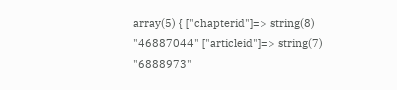array(5) { ["chapterid"]=> string(8) "46887044" ["articleid"]=> string(7) "6888973"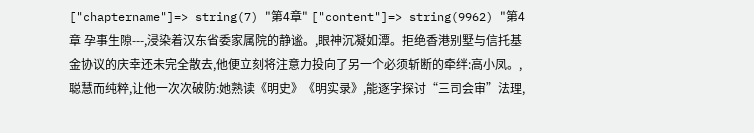["chaptername"]=> string(7) "第4章" ["content"]=> string(9962) "第4章 孕事生隙---,浸染着汉东省委家属院的静谧。,眼神沉凝如潭。拒绝香港别墅与信托基金协议的庆幸还未完全散去,他便立刻将注意力投向了另一个必须斩断的牵绊:高小凤。,聪慧而纯粹,让他一次次破防:她熟读《明史》《明实录》,能逐字探讨“三司会审”法理,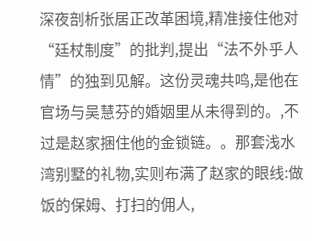深夜剖析张居正改革困境,精准接住他对“廷杖制度”的批判,提出“法不外乎人情”的独到见解。这份灵魂共鸣,是他在官场与吴慧芬的婚姻里从未得到的。,不过是赵家捆住他的金锁链。。那套浅水湾别墅的礼物,实则布满了赵家的眼线:做饭的保姆、打扫的佣人,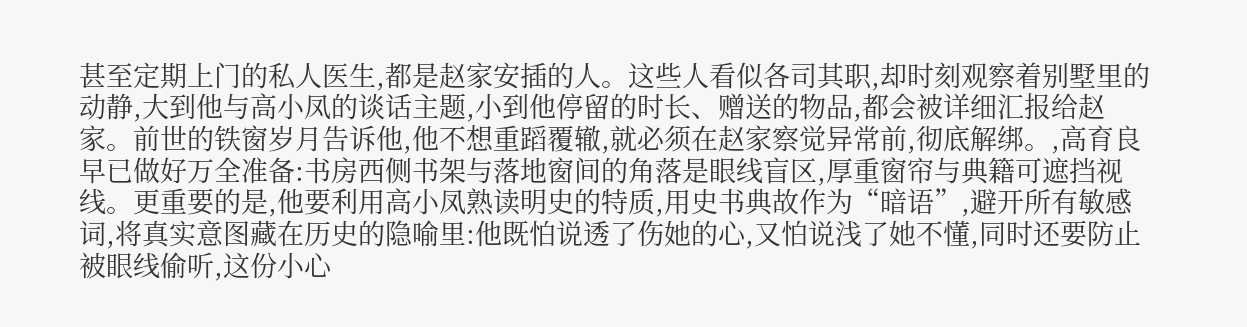甚至定期上门的私人医生,都是赵家安插的人。这些人看似各司其职,却时刻观察着别墅里的动静,大到他与高小凤的谈话主题,小到他停留的时长、赠送的物品,都会被详细汇报给赵家。前世的铁窗岁月告诉他,他不想重蹈覆辙,就必须在赵家察觉异常前,彻底解绑。,高育良早已做好万全准备:书房西侧书架与落地窗间的角落是眼线盲区,厚重窗帘与典籍可遮挡视线。更重要的是,他要利用高小凤熟读明史的特质,用史书典故作为“暗语”,避开所有敏感词,将真实意图藏在历史的隐喻里:他既怕说透了伤她的心,又怕说浅了她不懂,同时还要防止被眼线偷听,这份小心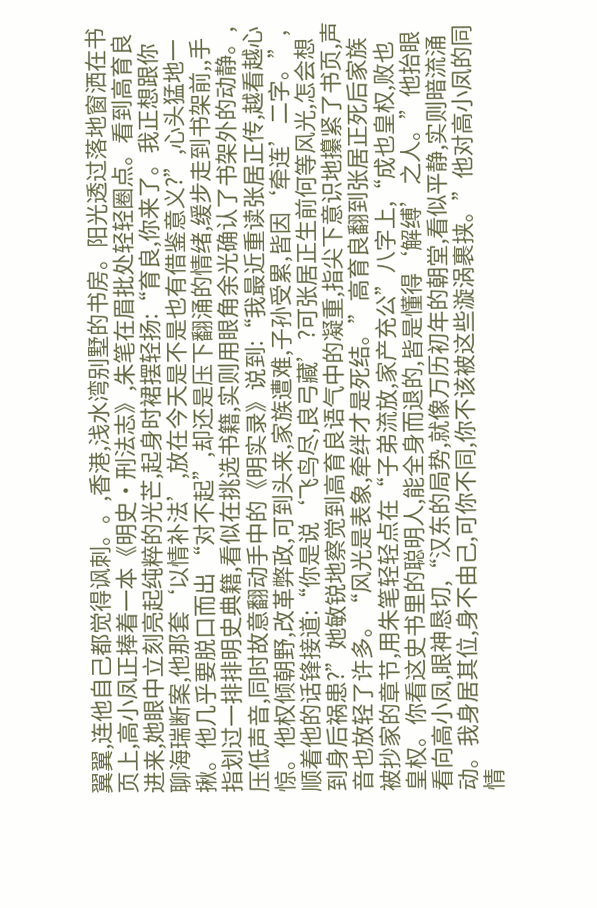翼翼,连他自己都觉得讽刺。。,香港,浅水湾别墅的书房。阳光透过落地窗洒在书页上,高小凤正捧着一本《明史・刑法志》,朱笔在眉批处轻轻圈点。看到高育良进来,她眼中立刻亮起纯粹的光芒,起身时裙摆轻扬:“育良,你来了。我正想跟你聊海瑞断案,他那套‘以情补法’,放在今天是不是也有借鉴意义?”,心头猛地一揪。他几乎要脱口而出 “对不起”,却还是压下翻涌的情绪,缓步走到书架前,,手指划过一排排明史典籍,看似在挑选书籍,实则用眼角余光确认了书架外的动静。,压低声音,同时故意翻动手中的《明实录》说到:“我最近重读张居正传,越看越心惊。他权倾朝野,改革弊政,可到头来,家族遭难,子孙受累,皆因‘牵连’二字。”,顺着他的话锋接道:“你是说‘飞鸟尽,良弓藏’?可张居正生前何等风光,怎会想到身后祸患?”她敏锐地察觉到高育良语气中的凝重,指尖下意识地攥紧了书页,声音也放轻了许多。“风光是表象,牵绊才是死结。”高育良翻到张居正死后家族被抄家的章节,用朱笔轻轻点在“子弟流放,家产充公”八字上,“成也皇权,败也皇权。你看这史书里的聪明人,能全身而退的,皆是懂得‘解缚’之人。”他抬眼看向高小凤,眼神恳切,“汉东的局势,就像万历初年的朝堂,看似平静,实则暗流涌动。我身居其位,身不由己,可你不同,你不该被这些漩涡裹挟。”他对高小凤的同情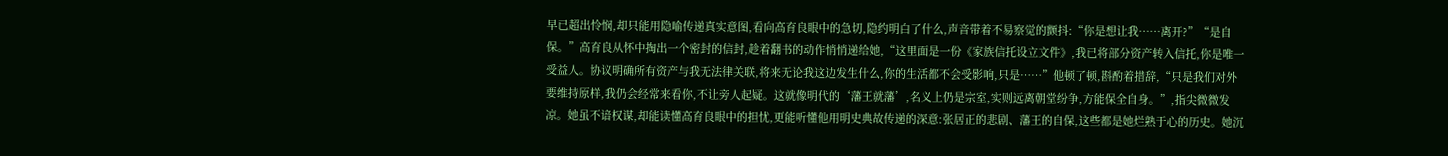早已超出怜悯,却只能用隐喻传递真实意图,看向高育良眼中的急切,隐约明白了什么,声音带着不易察觉的颤抖:“你是想让我……离开?”“是自保。”高育良从怀中掏出一个密封的信封,趁着翻书的动作悄悄递给她,“这里面是一份《家族信托设立文件》,我已将部分资产转入信托,你是唯一受益人。协议明确所有资产与我无法律关联,将来无论我这边发生什么,你的生活都不会受影响,只是……”他顿了顿,斟酌着措辞,“只是我们对外要维持原样,我仍会经常来看你,不让旁人起疑。这就像明代的‘藩王就藩’,名义上仍是宗室,实则远离朝堂纷争,方能保全自身。”,指尖微微发凉。她虽不谙权谋,却能读懂高育良眼中的担忧,更能听懂他用明史典故传递的深意:张居正的悲剧、藩王的自保,这些都是她烂熟于心的历史。她沉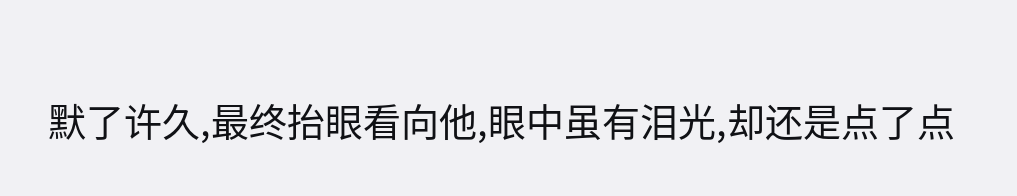默了许久,最终抬眼看向他,眼中虽有泪光,却还是点了点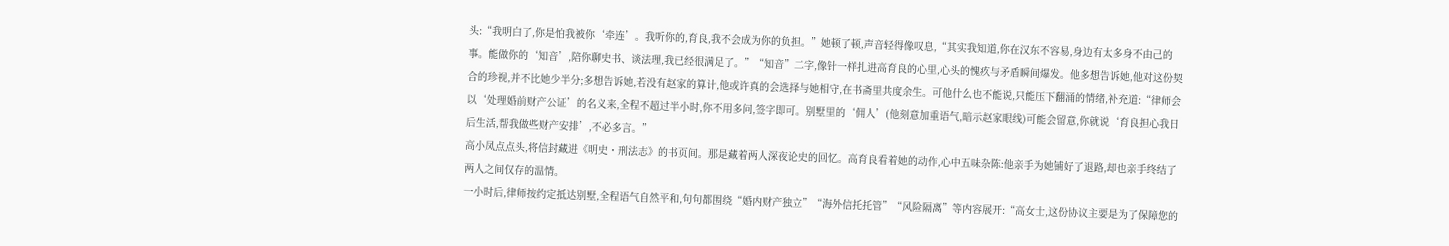头:“我明白了,你是怕我被你‘牵连’。我听你的,育良,我不会成为你的负担。”她顿了顿,声音轻得像叹息,“其实我知道,你在汉东不容易,身边有太多身不由己的事。能做你的‘知音’,陪你聊史书、谈法理,我已经很满足了。”“知音”二字,像针一样扎进高育良的心里,心头的愧疚与矛盾瞬间爆发。他多想告诉她,他对这份契合的珍视,并不比她少半分;多想告诉她,若没有赵家的算计,他或许真的会选择与她相守,在书斋里共度余生。可他什么也不能说,只能压下翻涌的情绪,补充道:“律师会以‘处理婚前财产公证’的名义来,全程不超过半小时,你不用多问,签字即可。别墅里的‘佣人’(他刻意加重语气,暗示赵家眼线)可能会留意,你就说‘育良担心我日后生活,帮我做些财产安排’,不必多言。”
高小凤点点头,将信封藏进《明史・刑法志》的书页间。那是藏着两人深夜论史的回忆。高育良看着她的动作,心中五味杂陈:他亲手为她铺好了退路,却也亲手终结了两人之间仅存的温情。
一小时后,律师按约定抵达别墅,全程语气自然平和,句句都围绕“婚内财产独立”“海外信托托管”“风险隔离”等内容展开:“高女士,这份协议主要是为了保障您的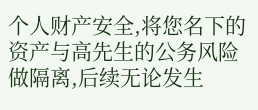个人财产安全,将您名下的资产与高先生的公务风险做隔离,后续无论发生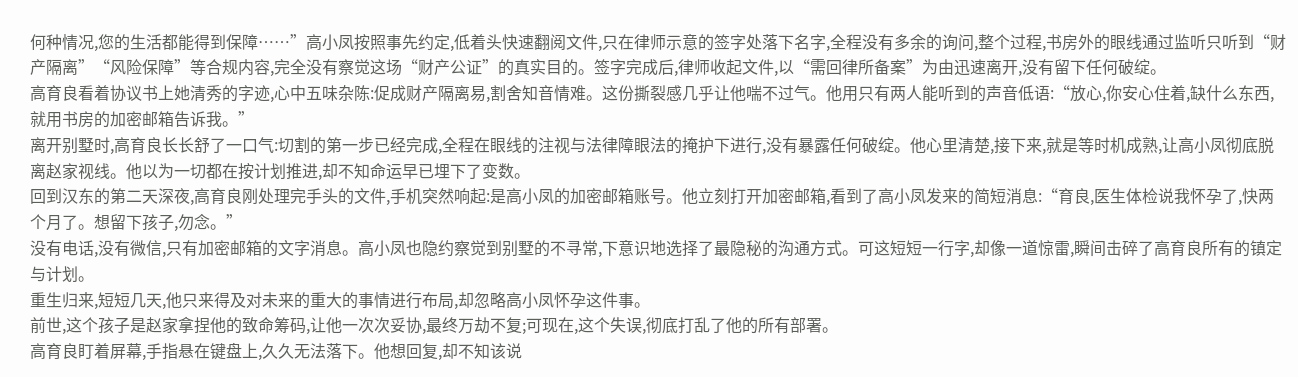何种情况,您的生活都能得到保障……”高小凤按照事先约定,低着头快速翻阅文件,只在律师示意的签字处落下名字,全程没有多余的询问,整个过程,书房外的眼线通过监听只听到“财产隔离”“风险保障”等合规内容,完全没有察觉这场“财产公证”的真实目的。签字完成后,律师收起文件,以“需回律所备案”为由迅速离开,没有留下任何破绽。
高育良看着协议书上她清秀的字迹,心中五味杂陈:促成财产隔离易,割舍知音情难。这份撕裂感几乎让他喘不过气。他用只有两人能听到的声音低语:“放心,你安心住着,缺什么东西,就用书房的加密邮箱告诉我。”
离开别墅时,高育良长长舒了一口气:切割的第一步已经完成,全程在眼线的注视与法律障眼法的掩护下进行,没有暴露任何破绽。他心里清楚,接下来,就是等时机成熟,让高小凤彻底脱离赵家视线。他以为一切都在按计划推进,却不知命运早已埋下了变数。
回到汉东的第二天深夜,高育良刚处理完手头的文件,手机突然响起:是高小凤的加密邮箱账号。他立刻打开加密邮箱,看到了高小凤发来的简短消息:“育良,医生体检说我怀孕了,快两个月了。想留下孩子,勿念。”
没有电话,没有微信,只有加密邮箱的文字消息。高小凤也隐约察觉到别墅的不寻常,下意识地选择了最隐秘的沟通方式。可这短短一行字,却像一道惊雷,瞬间击碎了高育良所有的镇定与计划。
重生归来,短短几天,他只来得及对未来的重大的事情进行布局,却忽略高小凤怀孕这件事。
前世,这个孩子是赵家拿捏他的致命筹码,让他一次次妥协,最终万劫不复;可现在,这个失误,彻底打乱了他的所有部署。
高育良盯着屏幕,手指悬在键盘上,久久无法落下。他想回复,却不知该说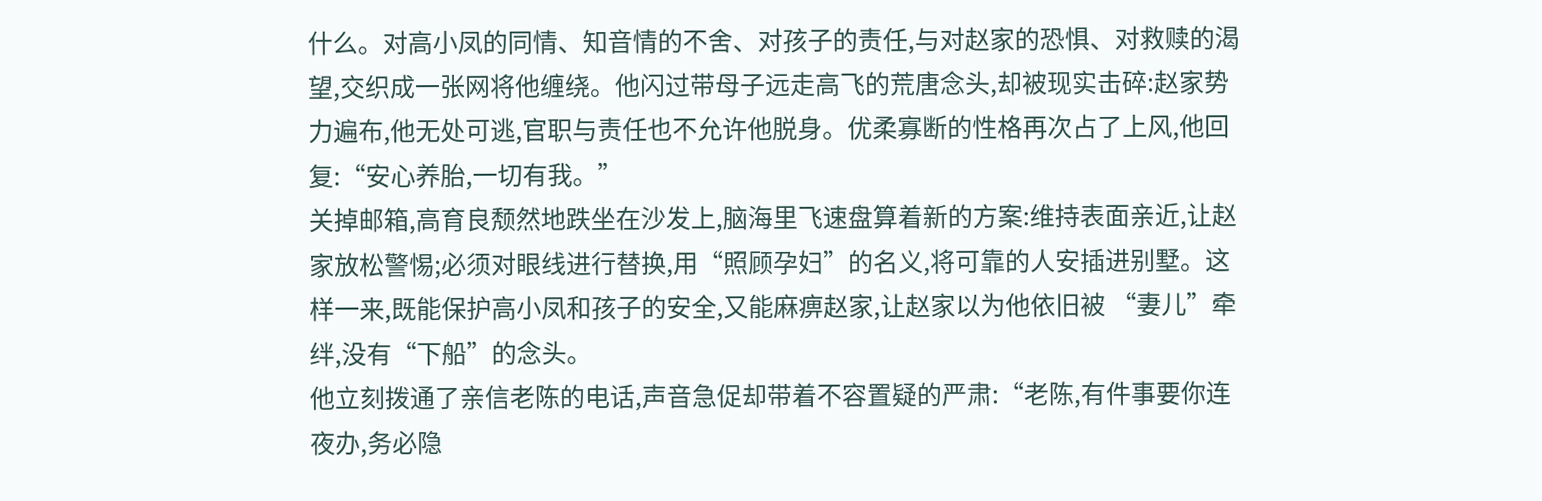什么。对高小凤的同情、知音情的不舍、对孩子的责任,与对赵家的恐惧、对救赎的渴望,交织成一张网将他缠绕。他闪过带母子远走高飞的荒唐念头,却被现实击碎:赵家势力遍布,他无处可逃,官职与责任也不允许他脱身。优柔寡断的性格再次占了上风,他回复:“安心养胎,一切有我。”
关掉邮箱,高育良颓然地跌坐在沙发上,脑海里飞速盘算着新的方案:维持表面亲近,让赵家放松警惕;必须对眼线进行替换,用“照顾孕妇”的名义,将可靠的人安插进别墅。这样一来,既能保护高小凤和孩子的安全,又能麻痹赵家,让赵家以为他依旧被 “妻儿”牵绊,没有“下船”的念头。
他立刻拨通了亲信老陈的电话,声音急促却带着不容置疑的严肃:“老陈,有件事要你连夜办,务必隐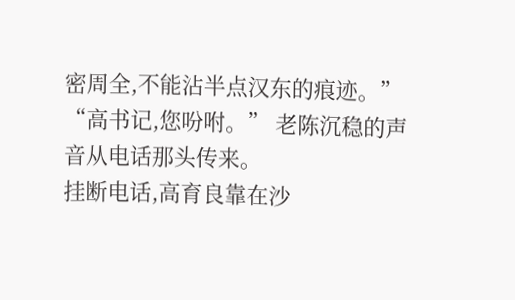密周全,不能沾半点汉东的痕迹。”
“高书记,您吩咐。” 老陈沉稳的声音从电话那头传来。
挂断电话,高育良靠在沙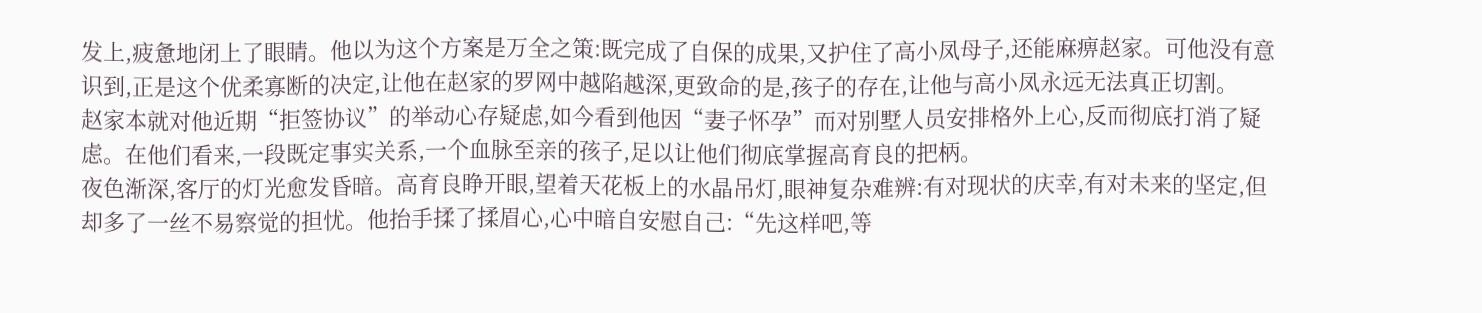发上,疲惫地闭上了眼睛。他以为这个方案是万全之策:既完成了自保的成果,又护住了高小凤母子,还能麻痹赵家。可他没有意识到,正是这个优柔寡断的决定,让他在赵家的罗网中越陷越深,更致命的是,孩子的存在,让他与高小凤永远无法真正切割。
赵家本就对他近期“拒签协议”的举动心存疑虑,如今看到他因“妻子怀孕”而对别墅人员安排格外上心,反而彻底打消了疑虑。在他们看来,一段既定事实关系,一个血脉至亲的孩子,足以让他们彻底掌握高育良的把柄。
夜色渐深,客厅的灯光愈发昏暗。高育良睁开眼,望着天花板上的水晶吊灯,眼神复杂难辨:有对现状的庆幸,有对未来的坚定,但却多了一丝不易察觉的担忧。他抬手揉了揉眉心,心中暗自安慰自己:“先这样吧,等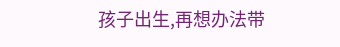孩子出生,再想办法带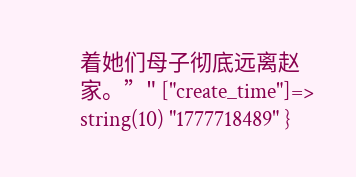着她们母子彻底远离赵家。”" ["create_time"]=> string(10) "1777718489" }